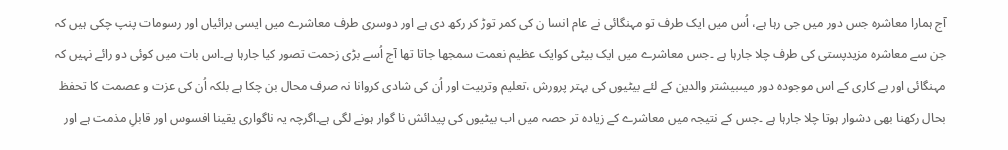آج ہمارا معاشرہ جس دور میں جی رہا ہے، اُس میں ایک طرف تو مہنگائی نے عام انسا ن کی کمر توڑ کر رکھ دی ہے اور دوسری طرف معاشرے میں ایسی برائیاں اور رسومات پنپ چکی ہیں کہ جن سے معاشرہ مزیدپستی کی طرف چلا جارہا ہے ۔جس معاشرے میں ایک بیٹی کوایک عظیم نعمت سمجھا جاتا تھا آج اُسے بڑی زحمت تصور کیا جارہا ہے۔اس بات میں کوئی دو رائے نہیں کہ مہنگائی اور بے کاری کے اس موجودہ دور میںبیشتر والدین کے لئے بیٹیوں کی بہتر پرورش ،تعلیم وتربیت اور اُن کی شادی کروانا نہ صرف محال بن چکا ہے بلکہ اُن کی عزت و عصمت کا تحفظ بحال رکھنا بھی دشوار ہوتا چلا جارہا ہے ۔جس کے نتیجہ میں معاشرے کے زیادہ تر حصہ میں اب بیٹیوں کی پیدائش نا گوار ہونے لگی ہے۔اگرچہ یہ ناگواری یقینا افسوس اور قابلِ مذمت ہے اور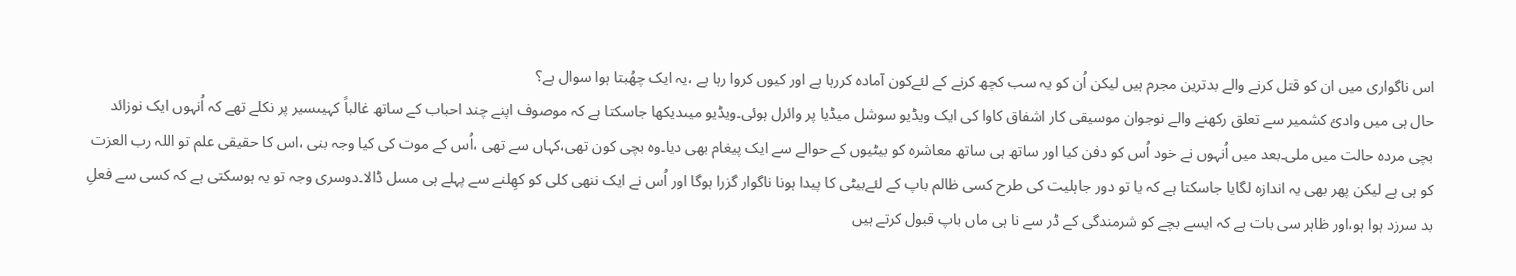اس ناگواری میں ان کو قتل کرنے والے بدترین مجرم ہیں لیکن اُن کو یہ سب کچھ کرنے کے لئےکون آمادہ کررہا ہے اور کیوں کروا رہا ہے ،یہ ایک چھُبتا ہوا سوال ہے؟
حال ہی میں وادیٔ کشمیر سے تعلق رکھنے والے نوجوان موسیقی کار اشفاق کاوا کی ایک ویڈیو سوشل میڈیا پر وائرل ہوئی۔ویڈیو میںدیکھا جاسکتا ہے کہ موصوف اپنے چند احباب کے ساتھ غالباً کہیںسیر پر نکلے تھے کہ اُنہوں ایک نوزائد بچی مردہ حالت میں ملی۔بعد میں اُنہوں نے خود اُس کو دفن کیا اور ساتھ ہی ساتھ معاشرہ کو بیٹیوں کے حوالے سے ایک پیغام بھی دیا۔وہ بچی کون تھی،کہاں سے تھی ،اُس کے موت کی کیا وجہ بنی ،اس کا حقیقی علم تو اللہ رب العزت کو ہی ہے لیکن پھر بھی یہ اندازہ لگایا جاسکتا ہے کہ یا تو دور جاہلیت کی طرح کسی ظالم باپ کے لئےبیٹی کا پیدا ہونا ناگوار گزرا ہوگا اور اُس نے ایک ننھی کلی کو کھِلنے سے پہلے ہی مسل ڈالا۔دوسری وجہ تو یہ ہوسکتی ہے کہ کسی سے فعلِ بد سرزد ہوا ہو،اور ظاہر سی بات ہے کہ ایسے بچے کو شرمندگی کے ڈر سے نا ہی ماں باپ قبول کرتے ہیں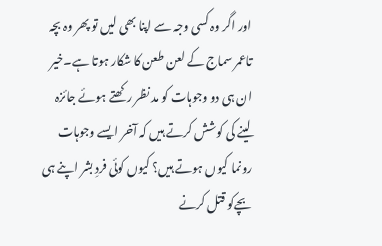اور اگر وہ کسی وجہ سے اپنا بھی لیں تو پھر وہ بچہ تاعمر سماج کے لعن طعن کا شکار ہوتا ہے۔خیر ان ہی دو وجوہات کو مد نظر رکھتے ہوئے جائزہ لینے کی کوشش کرتے ہیں کہ آخر ایسے وجوہات رونما کیوں ہوتے ہیں؟ کیوں کوئی فردِ بشر اپنے ہی بچےکو قتل کرنے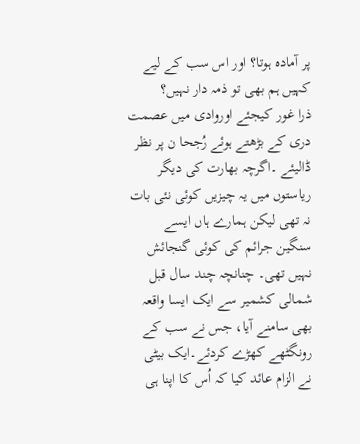پر آمادہ ہوتا؟ اور اس سب کے لیے کہیں ہم بھی تو ذمہ دار نہیں؟
ذرا غور کیجئے اوروادی میں عصمت دری کے بڑھتے ہوئے رُجحا ن پر نظر ڈالیئے ۔اگرچہ بھارت کی دیگر ریاستوں میں یہ چیزیں کوئی نئی بات نہ تھی لیکن ہمارے ہاں ایسے سنگین جرائم کی کوئی گنجائش نہیں تھی۔ چنانچہ چند سال قبل شمالی کشمیر سے ایک ایسا واقعہ بھی سامنے آیا، جس نے سب کے رونگٹھے کھڑے کردئے۔ایک بیٹی نے الزام عائد کیا کہ اُس کا اپنا ہی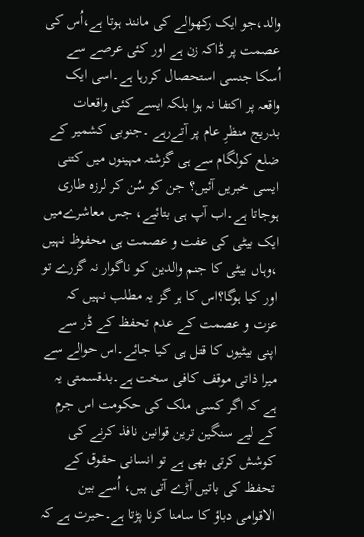والد،جو ایک رکھوالے کی مانند ہوتا ہے،اُس کی عصمت پر ڈاکہ زن ہے اور کئی عرصے سے اُسکا جنسی استحصال کررہا ہے۔اسی ایک واقعہ پر اکتفا نہ ہوا بلکہ ایسے کئی واقعات بدریج منظرِ عام پر آتےرہے ۔جنوبی کشمیر کے ضلع کولگام سے ہی گزشتہ مہینوں میں کتنی ایسی خبریں آئیں؟ جن کو سُن کر لرزہ طاری ہوجاتا ہے۔اب آپ ہی بتائیے، جس معاشرےمیں ایک بیٹی کی عفت و عصمت ہی محفوظ نہیں ،وہاں بیٹی کا جنم والدین کو ناگوار نہ گزرے تو اور کیا ہوگا؟اس کا ہر گز یہ مطلب نہیں کہ عزت و عصمت کے عدم تحفظ کے ڈر سے اپنی بیٹیوں کا قتل ہی کیا جائے۔اس حوالے سے میرا ذاتی موقف کافی سخت ہے۔بدقسمتی یہ ہے کہ اگر کسی ملک کی حکومت اس جرم کے لیے سنگین ترین قوانین نافذ کرنے کی کوشش کرتی بھی ہے تو انسانی حقوق کے تحفظ کی باتیں آڑے آتی ہیں، اُسے بین الاقوامی دباؤ کا سامنا کرنا پڑتا ہے۔حیرت ہے کہ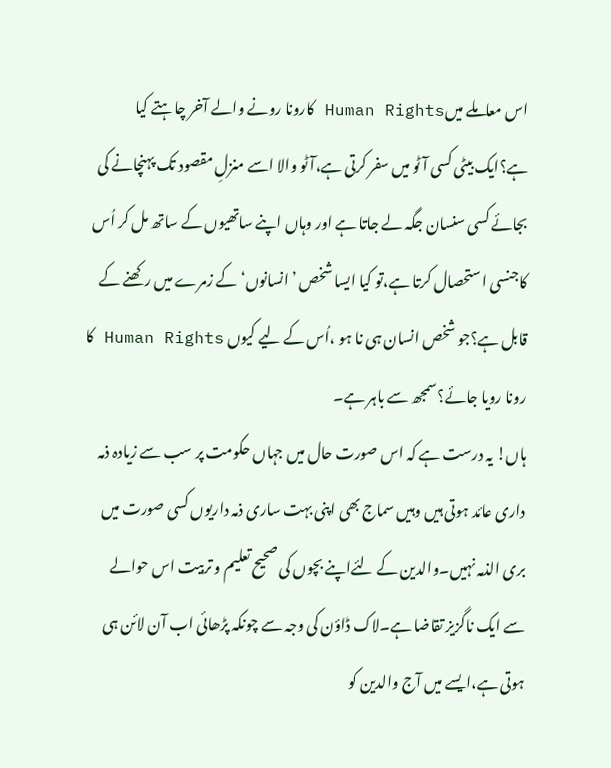اس معاملے میںHuman Rights کارونا رونے والے آخر چاہتے کیا ہے؟ایک بیٹی کسی آٹو میں سفر کرتی ہے،آٹو والا اسے منزلِ مقصود تک پہنچانے کی بجائے کسی سنسان جگہ لے جاتا ہے اور وہاں اپنے ساتھیوں کے ساتھ مل کر اُس کاجنسی استحصال کرتا ہے،تو کیا ایسا شخص ’انسانوں‘ کے زمرے میں رکھنے کے قابل ہے؟جو شخص انسان ہی نا ہو ،اُس کے لیے کیوں Human Rights کا رونا رویا جائے؟سمجھ سے باہر ہے۔
ہاں! یہ درست ہے کہ اس صورت حال میں جہاں حکومت پر سب سے زیادہ ذمہ داری عائد ہوتی ہیں وہیں سماج بھی اپنی بہت ساری ذمہ داریوں کسی صورت میں بری الذمہ نہیں۔والدین کے لئےاپنے بچوں کی صحیح تعلیم و تربیت اس حوالے سے ایک ناگزیز تقاضا ہے۔لاک ڈاؤن کی وجہ سے چونکہ پڑھائی اب آن لائن ہی ہوتی ہے،ایسے میں آج والدین کو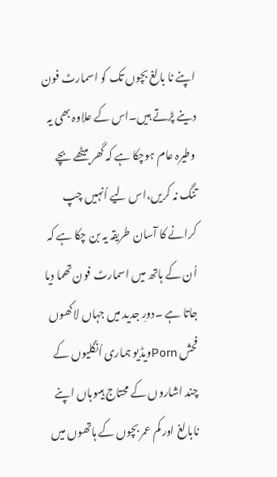اپنے نا بالغ بچوں تک کو اسمارٹ فون دینے پڑتے ہیں۔اس کے علاوہ بھی یہ وطیرہ عام ہوچکا ہے کہ گھر بیٹھے بچے تنگ نہ کریں،اس لیے اُنہیں چپ کرانے کا آسان طریقہ یہ بن چکا ہے کہ اُن کے ہاتھ میں اسمارٹ فون تھما دیا جاتا ہے ۔دورِ جدید میں جہاں لاکھوں فحش Pornویڈیو ہماری اُنگلیوں کے چند اشاروں کے محتاج ہیںوہاں اپنے نابالغ اور کم عمر بچوں کے ہاتھوں میں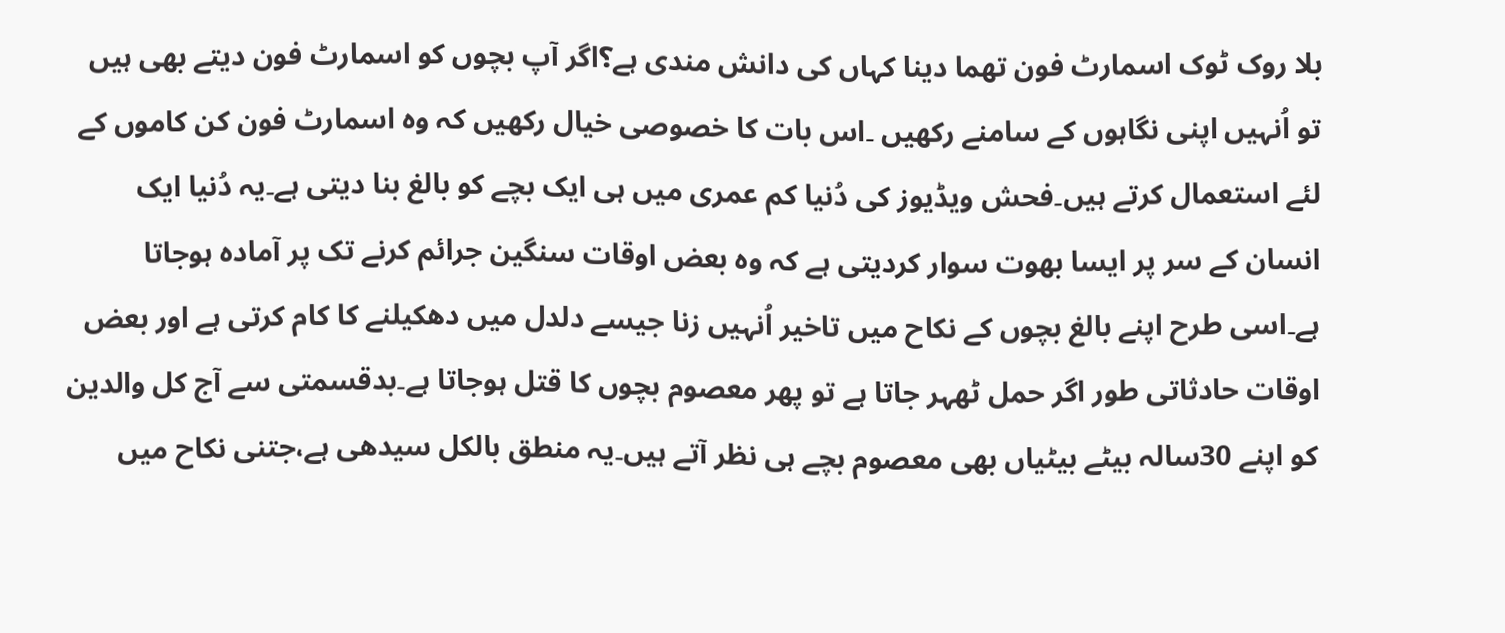بلا روک ٹوک اسمارٹ فون تھما دینا کہاں کی دانش مندی ہے؟اگر آپ بچوں کو اسمارٹ فون دیتے بھی ہیں تو اُنہیں اپنی نگاہوں کے سامنے رکھیں ۔اس بات کا خصوصی خیال رکھیں کہ وہ اسمارٹ فون کن کاموں کے لئے استعمال کرتے ہیں۔فحش ویڈیوز کی دُنیا کم عمری میں ہی ایک بچے کو بالغ بنا دیتی ہے۔یہ دُنیا ایک انسان کے سر پر ایسا بھوت سوار کردیتی ہے کہ وہ بعض اوقات سنگین جرائم کرنے تک پر آمادہ ہوجاتا ہے۔اسی طرح اپنے بالغ بچوں کے نکاح میں تاخیر اُنہیں زنا جیسے دلدل میں دھکیلنے کا کام کرتی ہے اور بعض اوقات حادثاتی طور اگر حمل ٹھہر جاتا ہے تو پھر معصوم بچوں کا قتل ہوجاتا ہے۔بدقسمتی سے آج کل والدین کو اپنے 30سالہ بیٹے بیٹیاں بھی معصوم بچے ہی نظر آتے ہیں۔یہ منطق بالکل سیدھی ہے،جتنی نکاح میں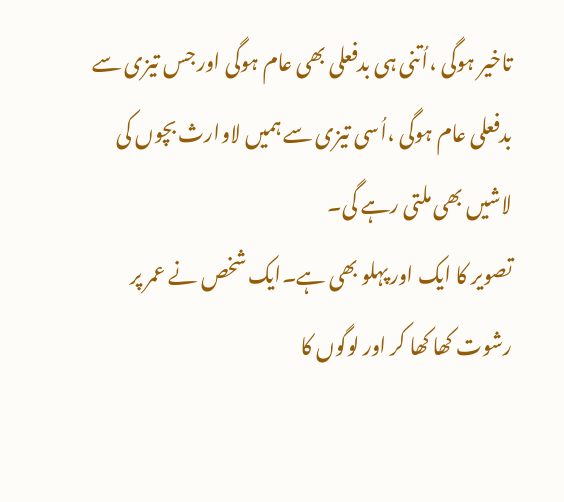تاخیر ہوگی ،اُتنی ہی بدفعلی بھی عام ہوگی اور جس تیزی سے بدفعلی عام ہوگی ،اُسی تیزی سے ہمیں لاوارث بچوں کی لاشیں بھی ملتی رہے گی۔
تصویر کا ایک اور پہلو بھی ہے۔ایک شخص نے عمر پر رشوت کھا کھا کر اور لوگوں کا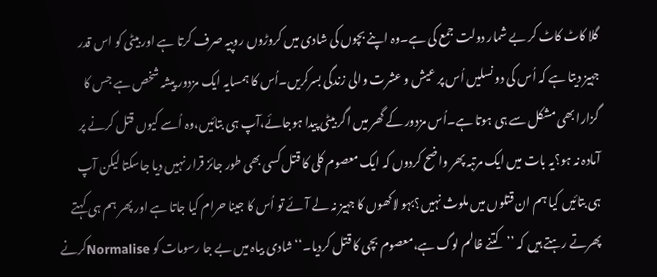گلا کاٹ کاٹ کر بے شمار دولت جمع کی ہے۔وہ اپنے بچوں کی شادی میں کروڑوں روپیہ صرف کرتا ہے اور بیٹی کو اس قدر جہیز دیتا ہے کہ اُس کی دو نسلیں اُس پر عیش و عشرت والی زندگی بسرکریں۔اُس کا ہمسایہ ایک مزدور پیشہ شخص ہے جس کا گزارا بھی مشکل سے ہی ہوتا ہے۔اُس مزدور کے گھر میں اگر بیٹی پیدا ہوجائے،آپ ہی بتائیں،وہ اُسے کیوں قتل کرنے پر آمادہ نہ ہو؟یہ بات میں ایک مرتبہ پھر واضح کردوں کہ ایک معصوم کلی کا قتل کسی بھی طور جائز قرار نہیں دیا جاسکتا لیکن آپ ہی بتائیں کیا ہم ان قتلوں میں ملوث نہیں؟بہو لاکھوں کا جہیز نہ لے آئے تو اُس کا جینا حرام کیا جاتا ہے اور پھر ہم ہی کہتے پھرتے رہتے ہیں کہ ’’کتنے ظالم لوگ ہے،معصوم بچی کا قتل کردیا۔‘‘شادی بیاہ میں بے جا رسومات کو Normaliseکرنے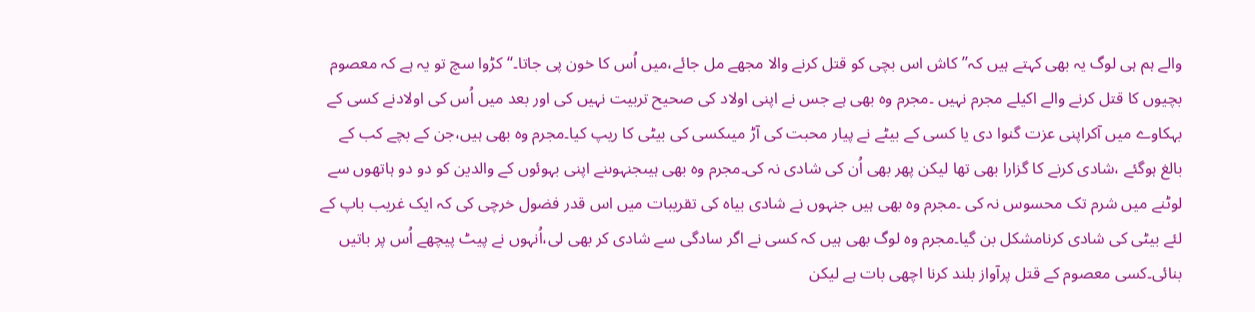والے ہم ہی لوگ یہ بھی کہتے ہیں کہ’’کاش اس بچی کو قتل کرنے والا مجھے مل جائے،میں اُس کا خون پی جاتا۔‘‘کڑوا سچ تو یہ ہے کہ معصوم بچیوں کا قتل کرنے والے اکیلے مجرم نہیں ۔مجرم وہ بھی ہے جس نے اپنی اولاد کی صحیح تربیت نہیں کی اور بعد میں اُس کی اولادنے کسی کے بہکاوے میں آکراپنی عزت گنوا دی یا کسی کے بیٹے نے پیار محبت کی آڑ میںکسی کی بیٹی کا ریپ کیا۔مجرم وہ بھی ہیں،جن کے بچے کب کے بالغ ہوگئے ،شادی کرنے کا گزارا بھی تھا لیکن پھر بھی اُن کی شادی نہ کی۔مجرم وہ بھی ہیںجنہوںنے اپنی بہوئوں کے والدین کو دو دو ہاتھوں سے لوٹنے میں شرم تک محسوس نہ کی ۔مجرم وہ بھی ہیں جنہوں نے شادی بیاہ کی تقریبات میں اس قدر فضول خرچی کی کہ ایک غریب باپ کے لئے بیٹی کی شادی کرنامشکل بن گیا۔مجرم وہ لوگ بھی ہیں کہ کسی نے اگر سادگی سے شادی کر بھی لی،اُنہوں نے پیٹ پیچھے اُس پر باتیں بنائی۔کسی معصوم کے قتل پرآواز بلند کرنا اچھی بات ہے لیکن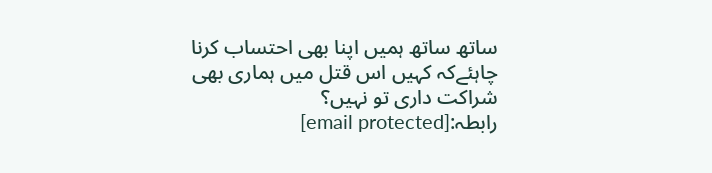ساتھ ساتھ ہمیں اپنا بھی احتساب کرنا چاہئےکہ کہیں اس قتل میں ہماری بھی شراکت داری تو نہیں؟
رابطہ:[email protected]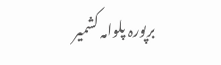برپورہ پلوامہ کشمیر